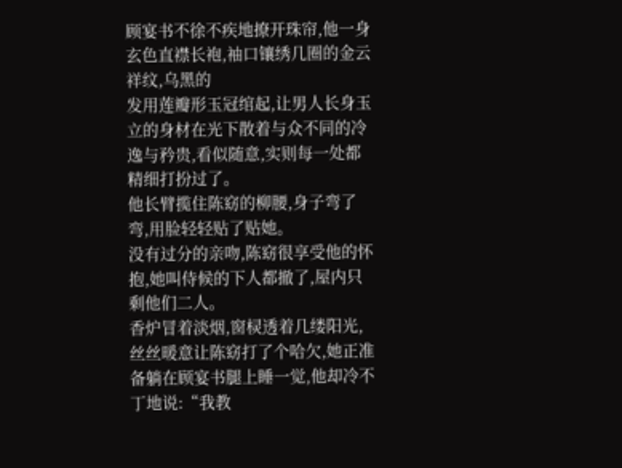顾宴书不徐不疾地撩开珠帘,他一身玄色直襟长袍,袖口镶绣几圈的金云祥纹,乌黑的
发用莲瓣形玉冠绾起,让男人长身玉立的身材在光下散着与众不同的冷逸与矜贵,看似随意,实则每一处都精细打扮过了。
他长臂揽住陈窈的柳腰,身子弯了弯,用脸轻轻贴了贴她。
没有过分的亲吻,陈窈很享受他的怀抱,她叫侍候的下人都撤了,屋内只剩他们二人。
香炉冒着淡烟,窗棂透着几缕阳光,丝丝暖意让陈窈打了个哈欠,她正准备躺在顾宴书腿上睡一觉,他却冷不丁地说:“我教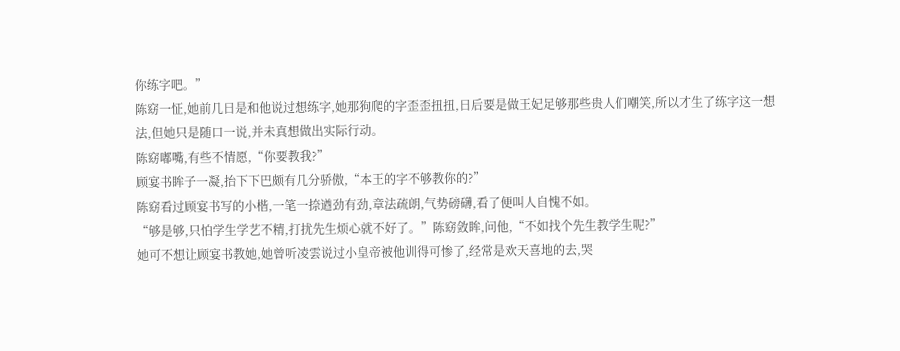你练字吧。”
陈窈一怔,她前几日是和他说过想练字,她那狗爬的字歪歪扭扭,日后要是做王妃足够那些贵人们嘲笑,所以才生了练字这一想法,但她只是随口一说,并未真想做出实际行动。
陈窈嘟嘴,有些不情愿,“你要教我?”
顾宴书眸子一凝,抬下下巴颇有几分骄傲,“本王的字不够教你的?”
陈窈看过顾宴书写的小楷,一笔一捺遒劲有劲,章法疏朗,气势磅礴,看了便叫人自愧不如。
“够是够,只怕学生学艺不精,打扰先生烦心就不好了。”陈窈敛眸,问他,“不如找个先生教学生呢?”
她可不想让顾宴书教她,她曾听凌雲说过小皇帝被他训得可惨了,经常是欢天喜地的去,哭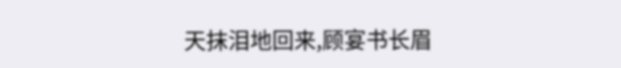天抹泪地回来,顾宴书长眉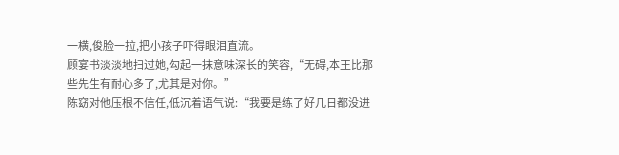一横,俊脸一拉,把小孩子吓得眼泪直流。
顾宴书淡淡地扫过她,勾起一抹意味深长的笑容,“无碍,本王比那些先生有耐心多了,尤其是对你。”
陈窈对他压根不信任,低沉着语气说:“我要是练了好几日都没进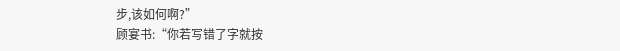步,该如何啊?”
顾宴书:“你若写错了字就按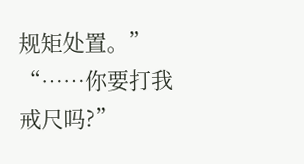规矩处置。”
“……你要打我戒尺吗?”